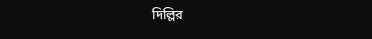দিল্লির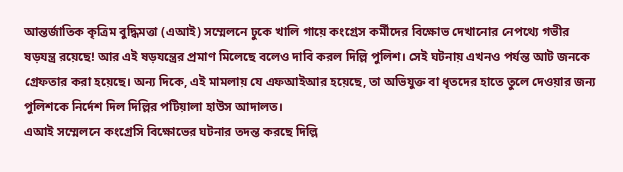আন্তর্জাতিক কৃত্রিম বুদ্ধিমত্তা (এআই) সম্মেলনে ঢুকে খালি গায়ে কংগ্রেস কর্মীদের বিক্ষোভ দেখানোর নেপথ্যে গভীর ষড়যন্ত্র রয়েছে! আর এই ষড়যন্ত্রের প্রমাণ মিলেছে বলেও দাবি করল দিল্লি পুলিশ। সেই ঘটনায় এখনও পর্যন্ত আট জনকে গ্রেফতার করা হয়েছে। অন্য দিকে, এই মামলায় যে এফআইআর হয়েছে, তা অভিযুক্ত বা ধৃতদের হাতে তুলে দেওয়ার জন্য পুলিশকে নির্দেশ দিল দিল্লির পটিয়ালা হাউস আদালত।
এআই সম্মেলনে কংগ্রেসি বিক্ষোভের ঘটনার তদন্ত করছে দিল্লি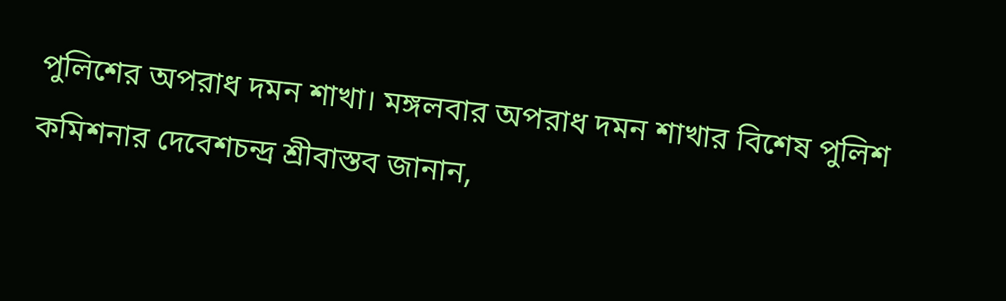পুলিশের অপরাধ দমন শাখা। মঙ্গলবার অপরাধ দমন শাখার বিশেষ পুলিশ কমিশনার দেবেশচন্দ্র শ্রীবাস্তব জানান,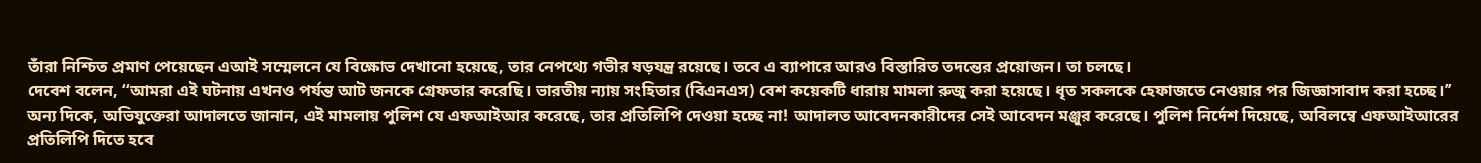তাঁরা নিশ্চিত প্রমাণ পেয়েছেন এআই সম্মেলনে যে বিক্ষোভ দেখানো হয়েছে, তার নেপথ্যে গভীর ষড়যন্ত্র রয়েছে। তবে এ ব্যাপারে আরও বিস্তারিত তদন্তের প্রয়োজন। তা চলছে।
দেবেশ বলেন, ‘‘আমরা এই ঘটনায় এখনও পর্যন্ত আট জনকে গ্রেফতার করেছি। ভারতীয় ন্যায় সংহিতার (বিএনএস) বেশ কয়েকটি ধারায় মামলা রুজু করা হয়েছে। ধৃত সকলকে হেফাজতে নেওয়ার পর জিজ্ঞাসাবাদ করা হচ্ছে।’’
অন্য দিকে, অভিযুক্তেরা আদালতে জানান, এই মামলায় পুলিশ যে এফআইআর করেছে, তার প্রতিলিপি দেওয়া হচ্ছে না! আদালত আবেদনকারীদের সেই আবেদন মঞ্জুর করেছে। পুলিশ নির্দেশ দিয়েছে, অবিলম্বে এফআইআরের প্রতিলিপি দিতে হবে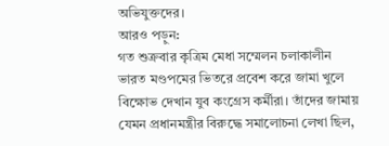অভিযুক্তদের।
আরও পড়ুন:
গত শুক্রবার কৃত্রিম মেধা সম্মেলন চলাকালীন ভারত মণ্ডপমের ভিতরে প্রবেশ করে জামা খুলে বিক্ষোভ দেখান যুব কংগ্রেস কর্মীরা। তাঁদের জামায় যেমন প্রধানমন্ত্রীর বিরুদ্ধে সমালোচনা লেখা ছিল,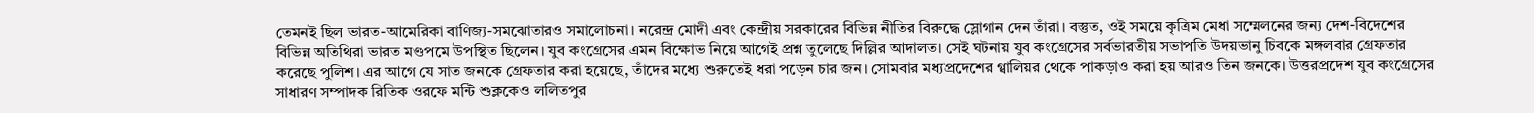তেমনই ছিল ভারত-আমেরিকা বাণিজ্য-সমঝোতারও সমালোচনা। নরেন্দ্র মোদী এবং কেন্দ্রীয় সরকারের বিভিন্ন নীতির বিরুদ্ধে স্লোগান দেন তাঁরা। বস্তুত, ওই সময়ে কৃত্রিম মেধা সম্মেলনের জন্য দেশ-বিদেশের বিভিন্ন অতিথিরা ভারত মণ্ডপমে উপস্থিত ছিলেন। যুব কংগ্রেসের এমন বিক্ষোভ নিয়ে আগেই প্রশ্ন তুলেছে দিল্লির আদালত। সেই ঘটনায় যুব কংগ্রেসের সর্বভারতীয় সভাপতি উদয়ভানু চিবকে মঙ্গলবার গ্রেফতার করেছে পুলিশ। এর আগে যে সাত জনকে গ্রেফতার করা হয়েছে, তাঁদের মধ্যে শুরুতেই ধরা পড়েন চার জন। সোমবার মধ্যপ্রদেশের গ্বালিয়র থেকে পাকড়াও করা হয় আরও তিন জনকে। উত্তরপ্রদেশ যুব কংগ্রেসের সাধারণ সম্পাদক রিতিক ওরফে মন্টি শুক্লকেও ললিতপুর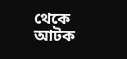থেকে আটক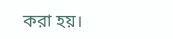করা হয়।